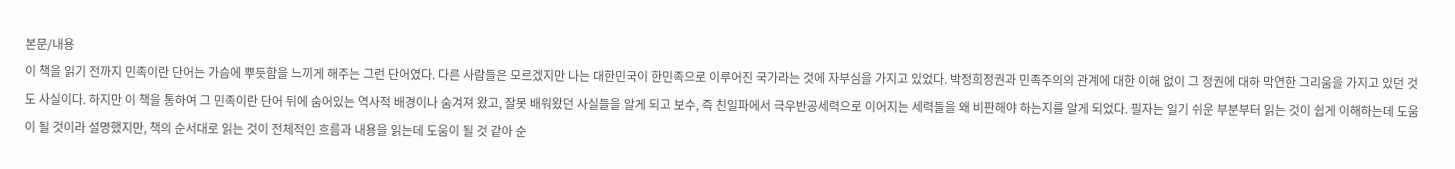본문/내용
이 책을 읽기 전까지 민족이란 단어는 가슴에 뿌듯함을 느끼게 해주는 그런 단어였다. 다른 사람들은 모르겠지만 나는 대한민국이 한민족으로 이루어진 국가라는 것에 자부심을 가지고 있었다. 박정희정권과 민족주의의 관계에 대한 이해 없이 그 정권에 대하 막연한 그리움을 가지고 있던 것도 사실이다. 하지만 이 책을 통하여 그 민족이란 단어 뒤에 숨어있는 역사적 배경이나 숨겨져 왔고, 잘못 배워왔던 사실들을 알게 되고 보수, 즉 친일파에서 극우반공세력으로 이어지는 세력들을 왜 비판해야 하는지를 알게 되었다. 필자는 일기 쉬운 부분부터 읽는 것이 쉽게 이해하는데 도움이 될 것이라 설명했지만, 책의 순서대로 읽는 것이 전체적인 흐름과 내용을 읽는데 도움이 될 것 같아 순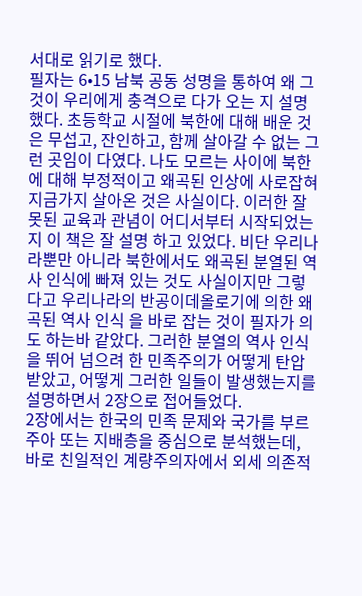서대로 읽기로 했다.
필자는 6•15 남북 공동 성명을 통하여 왜 그것이 우리에게 충격으로 다가 오는 지 설명했다. 초등학교 시절에 북한에 대해 배운 것은 무섭고, 잔인하고, 함께 살아갈 수 없는 그런 곳임이 다였다. 나도 모르는 사이에 북한에 대해 부정적이고 왜곡된 인상에 사로잡혀 지금가지 살아온 것은 사실이다. 이러한 잘못된 교육과 관념이 어디서부터 시작되었는지 이 책은 잘 설명 하고 있었다. 비단 우리나라뿐만 아니라 북한에서도 왜곡된 분열된 역사 인식에 빠져 있는 것도 사실이지만 그렇다고 우리나라의 반공이데올로기에 의한 왜곡된 역사 인식 을 바로 잡는 것이 필자가 의도 하는바 같았다. 그러한 분열의 역사 인식을 뛰어 넘으려 한 민족주의가 어떻게 탄압받았고, 어떻게 그러한 일들이 발생했는지를 설명하면서 2장으로 접어들었다.
2장에서는 한국의 민족 문제와 국가를 부르주아 또는 지배층을 중심으로 분석했는데, 바로 친일적인 계량주의자에서 외세 의존적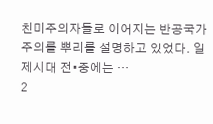친미주의자들로 이어지는 반공국가주의를 뿌리를 설명하고 있었다. 일제시대 전•중에는 …
2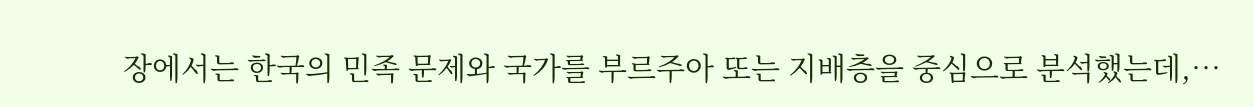장에서는 한국의 민족 문제와 국가를 부르주아 또는 지배층을 중심으로 분석했는데,…